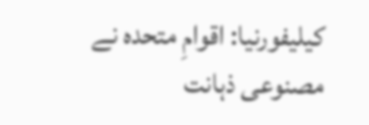کیلیفورنیا: اقوامِ متحدہ نے مصنوعی ذہانت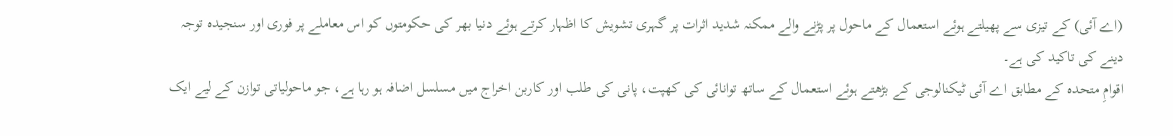(اے آئی) کے تیزی سے پھیلتے ہوئے استعمال کے ماحول پر پڑنے والے ممکنہ شدید اثرات پر گہری تشویش کا اظہار کرتے ہوئے دنیا بھر کی حکومتوں کو اس معاملے پر فوری اور سنجیدہ توجہ دینے کی تاکید کی ہے۔
اقوامِ متحدہ کے مطابق اے آئی ٹیکنالوجی کے بڑھتے ہوئے استعمال کے ساتھ توانائی کی کھپت، پانی کی طلب اور کاربن اخراج میں مسلسل اضافہ ہو رہا ہے، جو ماحولیاتی توازن کے لیے ایک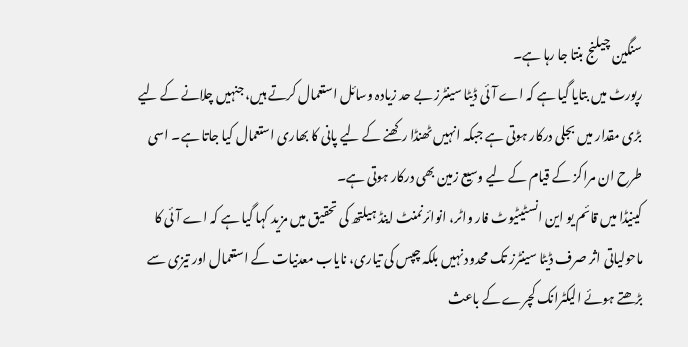سنگین چیلنج بنتا جا رہا ہے۔
رپورٹ میں بتایا گیا ہے کہ اے آئی ڈیٹا سینٹرز بے حد زیادہ وسائل استعمال کرتے ہیں، جنہیں چلانے کے لیے بڑی مقدار میں بجلی درکار ہوتی ہے جبکہ انہیں ٹھنڈا رکھنے کے لیے پانی کا بھاری استعمال کیا جاتا ہے۔ اسی طرح ان مراکز کے قیام کے لیے وسیع زمین بھی درکار ہوتی ہے۔
کینیڈا میں قائم یو این انسٹیٹیوٹ فار واٹر، انوائرنمنٹ اینڈ ہیلتھ کی تحقیق میں مزید کہا گیا ہے کہ اے آئی کا ماحولیاتی اثر صرف ڈیٹا سینٹرز تک محدود نہیں بلکہ چپس کی تیاری، نایاب معدنیات کے استعمال اور تیزی سے بڑھتے ہوئے الیکٹرانک کچرے کے باعث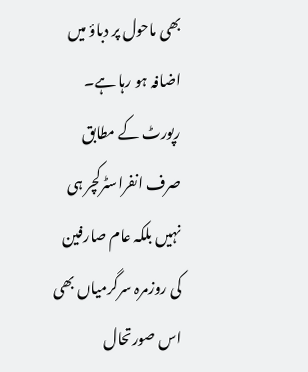بھی ماحول پر دباؤ میں اضافہ ہو رہا ہے۔
رپورٹ کے مطابق صرف انفراسٹرکچر ہی نہیں بلکہ عام صارفین کی روزمرہ سرگرمیاں بھی اس صورتحال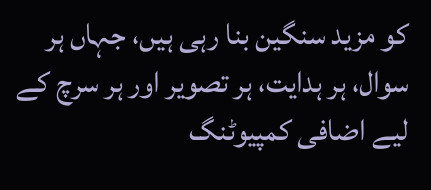کو مزید سنگین بنا رہی ہیں، جہاں ہر سوال، ہر ہدایت، ہر تصویر اور ہر سرچ کے لیے اضافی کمپیوٹنگ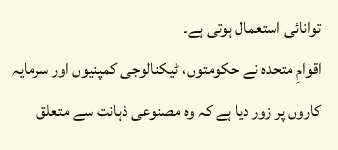توانائی استعمال ہوتی ہے۔
اقوامِ متحدہ نے حکومتوں، ٹیکنالوجی کمپنیوں اور سرمایہ کاروں پر زور دیا ہے کہ وہ مصنوعی ذہانت سے متعلق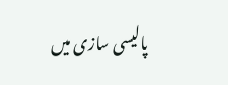پالیسی سازی میں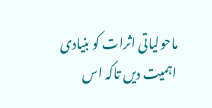ماحولیاتی اثرات کو بنیادی اہمیت دیں تاکہ اس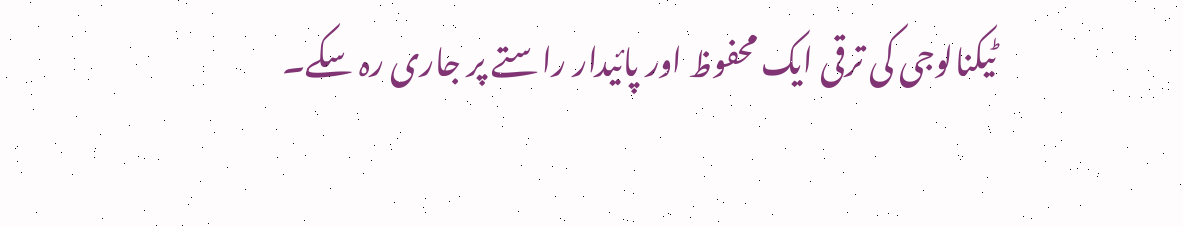ٹیکنالوجی کی ترقی ایک محفوظ اور پائیدار راستے پر جاری رہ سکے۔